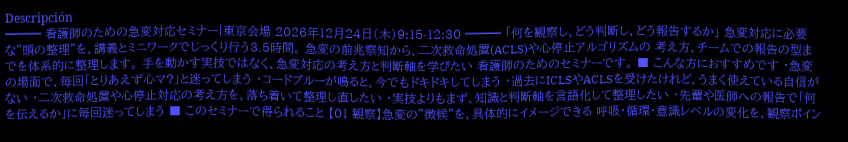Descripción
━━━ 看護師のための急変対応セミナー|東京会場 2026年12月24日(木)9:15-12:30 ━━━ 「何を観察し、どう判断し、どう報告するか」 急変対応に必要な"頭の整理"を、講義とミニワークでじっくり行う3.5時間。 急変の前兆察知から、二次救命処置(ACLS)や心停止アルゴリズムの 考え方、チームでの報告の型までを体系的に整理します。 手を動かす実技ではなく、急変対応の考え方と判断軸を学びたい 看護師のためのセミナーです。 ■ こんな方におすすめです ・急変の場面で、毎回「とりあえず心マ?」と迷ってしまう ・コードブルーが鳴ると、今でもドキドキしてしまう ・過去にICLSやACLSを受けたけれど、うまく使えている自信がない ・二次救命処置や心停止対応の考え方を、落ち着いて整理し直したい ・実技よりもまず、知識と判断軸を言語化して整理したい ・先輩や医師への報告で「何を伝えるか」に毎回迷ってしまう ■ このセミナーで得られること 【01 観察】急変の"徴候"を、具体的にイメージできる 呼吸・循環・意識レベルの変化を、観察ポイン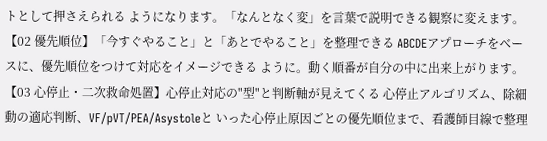トとして押さえられる ようになります。「なんとなく変」を言葉で説明できる観察に変えます。 【02 優先順位】「今すぐやること」と「あとでやること」を整理できる ABCDEアプローチをベースに、優先順位をつけて対応をイメージできる ように。動く順番が自分の中に出来上がります。 【03 心停止・二次救命処置】心停止対応の"型"と判断軸が見えてくる 心停止アルゴリズム、除細動の適応判断、VF/pVT/PEA/Asystoleと いった心停止原因ごとの優先順位まで、看護師目線で整理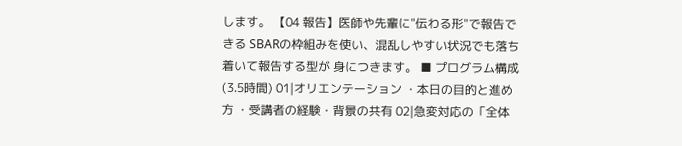します。 【04 報告】医師や先輩に"伝わる形"で報告できる SBARの枠組みを使い、混乱しやすい状況でも落ち着いて報告する型が 身につきます。 ■ プログラム構成(3.5時間) 01|オリエンテーション ・本日の目的と進め方 ・受講者の経験・背景の共有 02|急変対応の「全体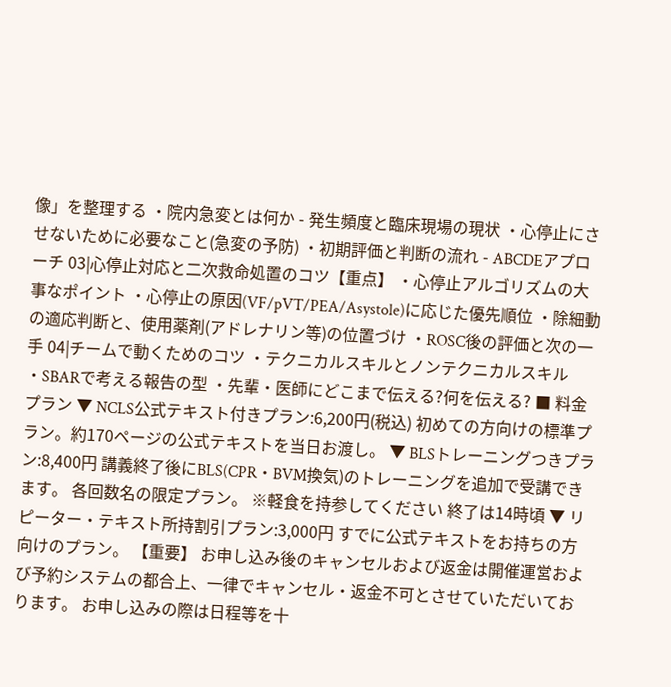像」を整理する ・院内急変とは何か - 発生頻度と臨床現場の現状 ・心停止にさせないために必要なこと(急変の予防) ・初期評価と判断の流れ - ABCDEアプローチ 03|心停止対応と二次救命処置のコツ【重点】 ・心停止アルゴリズムの大事なポイント ・心停止の原因(VF/pVT/PEA/Asystole)に応じた優先順位 ・除細動の適応判断と、使用薬剤(アドレナリン等)の位置づけ ・ROSC後の評価と次の一手 04|チームで動くためのコツ ・テクニカルスキルとノンテクニカルスキル ・SBARで考える報告の型 ・先輩・医師にどこまで伝える?何を伝える? ■ 料金プラン ▼ NCLS公式テキスト付きプラン:6,200円(税込) 初めての方向けの標準プラン。約170ページの公式テキストを当日お渡し。 ▼ BLSトレーニングつきプラン:8,400円 講義終了後にBLS(CPR・BVM換気)のトレーニングを追加で受講できます。 各回数名の限定プラン。 ※軽食を持参してください 終了は14時頃 ▼ リピーター・テキスト所持割引プラン:3,000円 すでに公式テキストをお持ちの方向けのプラン。 【重要】 お申し込み後のキャンセルおよび返金は開催運営および予約システムの都合上、一律でキャンセル・返金不可とさせていただいております。 お申し込みの際は日程等を十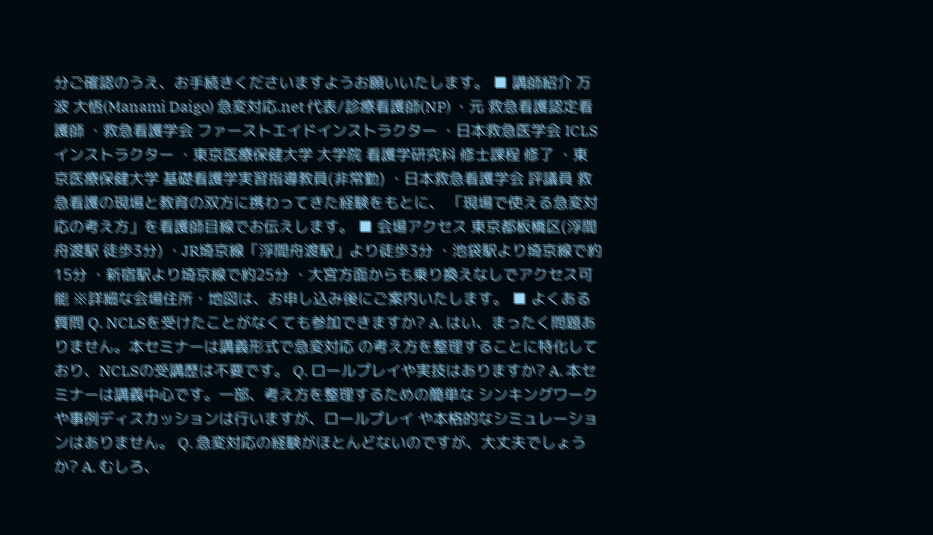分ご確認のうえ、お手続きくださいますようお願いいたします。 ■ 講師紹介 万波 大悟(Manami Daigo) 急変対応.net 代表/診療看護師(NP) ・元 救急看護認定看護師 ・救急看護学会 ファーストエイドインストラクター ・日本救急医学会 ICLSインストラクター ・東京医療保健大学 大学院 看護学研究科 修士課程 修了 ・東京医療保健大学 基礎看護学実習指導教員(非常勤) ・日本救急看護学会 評議員 救急看護の現場と教育の双方に携わってきた経験をもとに、 「現場で使える急変対応の考え方」を看護師目線でお伝えします。 ■ 会場アクセス 東京都板橋区(浮間舟渡駅 徒歩3分) ・JR埼京線「浮間舟渡駅」より徒歩3分 ・池袋駅より埼京線で約15分 ・新宿駅より埼京線で約25分 ・大宮方面からも乗り換えなしでアクセス可能 ※詳細な会場住所・地図は、お申し込み後にご案内いたします。 ■ よくある質問 Q. NCLSを受けたことがなくても参加できますか? A. はい、まったく問題ありません。本セミナーは講義形式で急変対応 の考え方を整理することに特化しており、NCLSの受講歴は不要です。 Q. ロールプレイや実技はありますか? A. 本セミナーは講義中心です。一部、考え方を整理するための簡単な シンキングワークや事例ディスカッションは行いますが、ロールプレイ や本格的なシミュレーションはありません。 Q. 急変対応の経験がほとんどないのですが、大丈夫でしょうか? A. むしろ、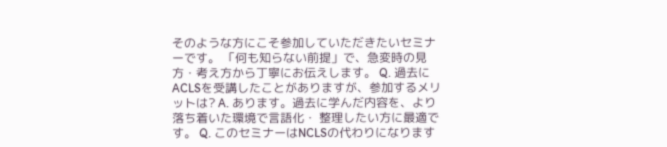そのような方にこそ参加していただきたいセミナーです。 「何も知らない前提」で、急変時の見方・考え方から丁寧にお伝えします。 Q. 過去にACLSを受講したことがありますが、参加するメリットは? A. あります。過去に学んだ内容を、より落ち着いた環境で言語化・ 整理したい方に最適です。 Q. このセミナーはNCLSの代わりになります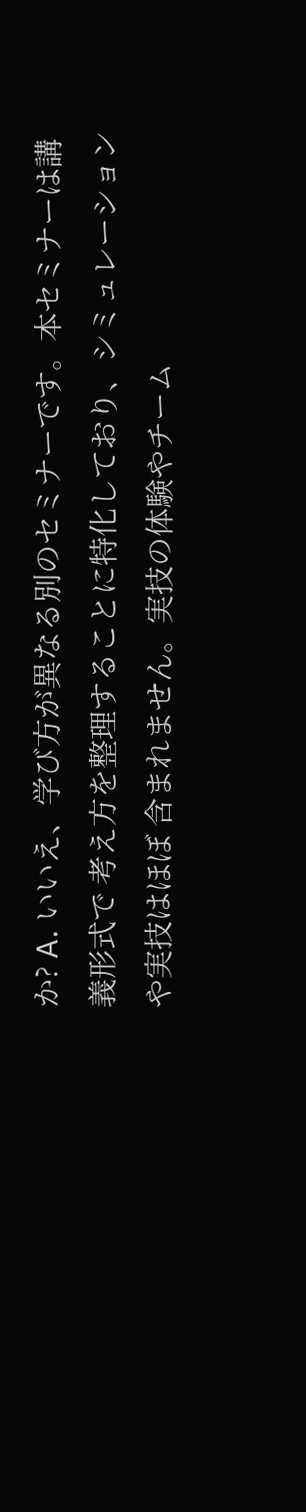か? A. いいえ、学び方が異なる別のセミナーです。本セミナーは講義形式で 考え方を整理することに特化しており、シミュレーションや実技はほぼ 含まれません。実技の体験やチーム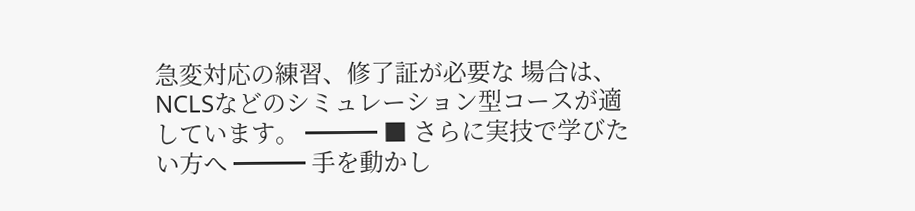急変対応の練習、修了証が必要な 場合は、NCLSなどのシミュレーション型コースが適しています。 ━━━ ■ さらに実技で学びたい方へ ━━━ 手を動かし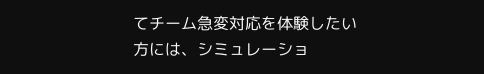てチーム急変対応を体験したい方には、シミュレーショ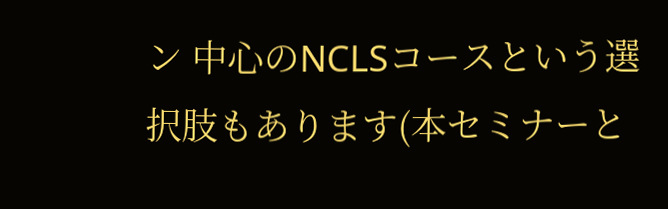ン 中心のNCLSコースという選択肢もあります(本セミナーと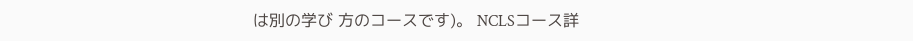は別の学び 方のコースです)。 NCLSコース詳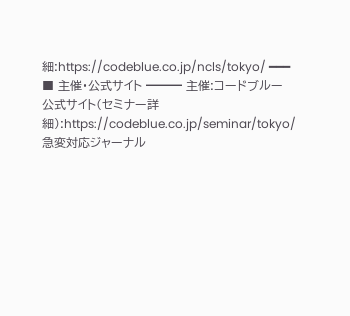細:https://codeblue.co.jp/ncls/tokyo/ ━━━ ■ 主催・公式サイト ━━━ 主催:コードブルー 公式サイト(セミナー詳細):https://codeblue.co.jp/seminar/tokyo/ 急変対応ジャーナル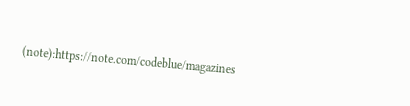(note):https://note.com/codeblue/magazines